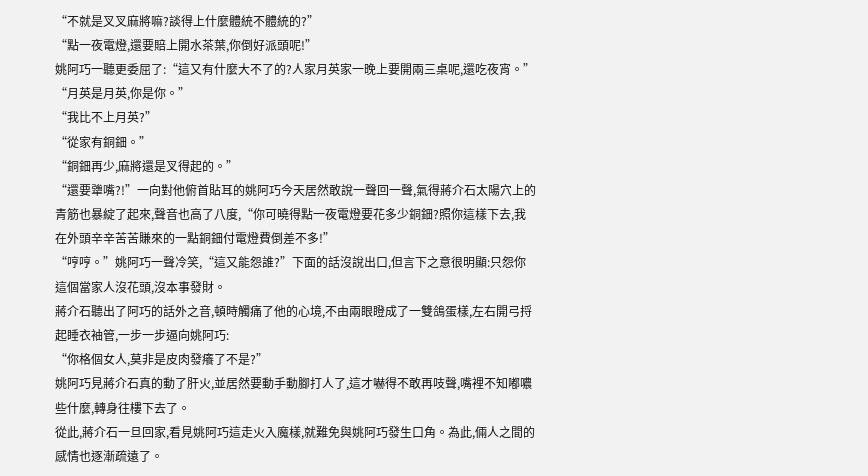“不就是叉叉麻將嘛?談得上什麼體統不體統的?”
“點一夜電燈,還要賠上開水茶葉,你倒好派頭呢!”
姚阿巧一聽更委屈了:“這又有什麼大不了的?人家月英家一晚上要開兩三桌呢,還吃夜宵。”
“月英是月英,你是你。”
“我比不上月英?”
“從家有銅鈿。”
“銅鈿再少,麻將還是叉得起的。”
“還要犟嘴?!”一向對他俯首貼耳的姚阿巧今天居然敢說一聲回一聲,氣得蔣介石太陽穴上的青筋也暴綻了起來,聲音也高了八度,“你可曉得點一夜電燈要花多少銅鈿?照你這樣下去,我在外頭辛辛苦苦賺來的一點銅鈿付電燈費倒差不多!”
“哼哼。”姚阿巧一聲冷笑,“這又能怨誰?”下面的話沒說出口,但言下之意很明顯:只怨你這個當家人沒花頭,沒本事發財。
蔣介石聽出了阿巧的話外之音,頓時觸痛了他的心境,不由兩眼瞪成了一雙鴿蛋樣,左右開弓捋起睡衣袖管,一步一步逼向姚阿巧:
“你格個女人,莫非是皮肉發癢了不是?”
姚阿巧見蔣介石真的動了肝火,並居然要動手動腳打人了,這才嚇得不敢再吱聲,嘴裡不知嘟噥些什麼,轉身往樓下去了。
從此,蔣介石一旦回家,看見姚阿巧這走火入魔樣,就難免與姚阿巧發生口角。為此,倆人之間的感情也逐漸疏遠了。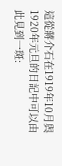這從蔣介石在1919年10月與1920年元旦的日記中可以由此見到一斑: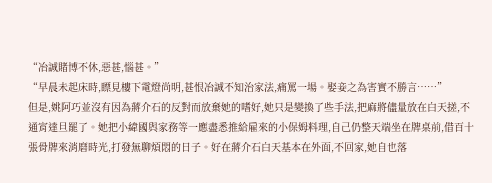“冶誠賭博不休,惡甚,惱甚。”
“早晨未起床時,瞟見樓下電燈尚明,甚恨冶誠不知治家法,痛罵一場。娶妾之為害實不勝言……”
但是,姚阿巧並沒有因為蔣介石的反對而放棄她的嗜好,她只是變換了些手法,把麻將儘量放在白天搓,不通宵達旦罷了。她把小緯國與家務等一應盡悉推給雇來的小保姆料理,自己仍整天端坐在牌桌前,借百十張骨牌來消磨時光,打發無聊煩悶的日子。好在蔣介石白天基本在外面,不回家,她自也落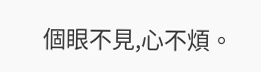個眼不見,心不煩。